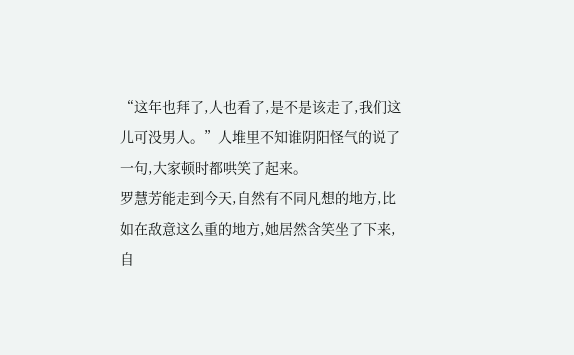“这年也拜了,人也看了,是不是该走了,我们这儿可没男人。”人堆里不知谁阴阳怪气的说了一句,大家顿时都哄笑了起来。
罗慧芳能走到今天,自然有不同凡想的地方,比如在敌意这么重的地方,她居然含笑坐了下来,自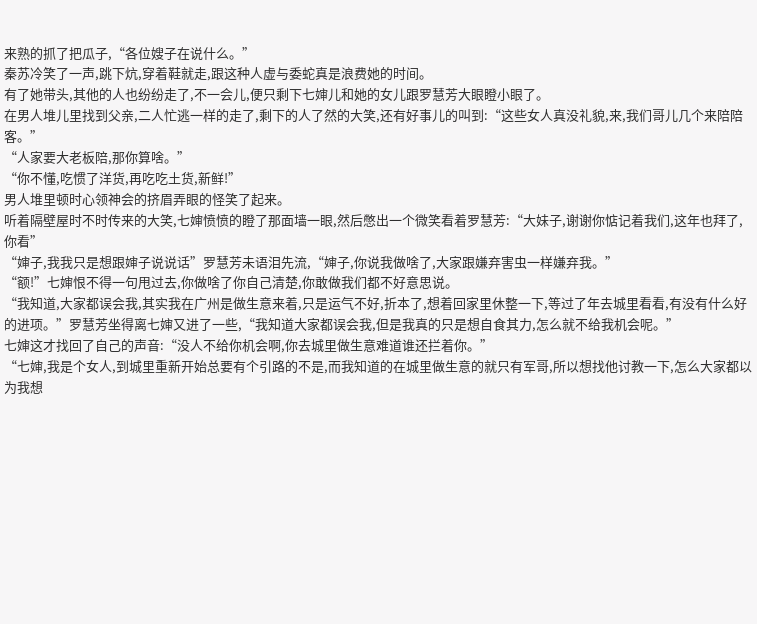来熟的抓了把瓜子,“各位嫂子在说什么。”
秦苏冷笑了一声,跳下炕,穿着鞋就走,跟这种人虚与委蛇真是浪费她的时间。
有了她带头,其他的人也纷纷走了,不一会儿,便只剩下七婶儿和她的女儿跟罗慧芳大眼瞪小眼了。
在男人堆儿里找到父亲,二人忙逃一样的走了,剩下的人了然的大笑,还有好事儿的叫到:“这些女人真没礼貌,来,我们哥儿几个来陪陪客。”
“人家要大老板陪,那你算啥。”
“你不懂,吃惯了洋货,再吃吃土货,新鲜!”
男人堆里顿时心领神会的挤眉弄眼的怪笑了起来。
听着隔壁屋时不时传来的大笑,七婶愤愤的瞪了那面墙一眼,然后憋出一个微笑看着罗慧芳:“大妹子,谢谢你惦记着我们,这年也拜了,你看”
“婶子,我我只是想跟婶子说说话”罗慧芳未语泪先流,“婶子,你说我做啥了,大家跟嫌弃害虫一样嫌弃我。”
“额!”七婶恨不得一句甩过去,你做啥了你自己清楚,你敢做我们都不好意思说。
“我知道,大家都误会我,其实我在广州是做生意来着,只是运气不好,折本了,想着回家里休整一下,等过了年去城里看看,有没有什么好的进项。”罗慧芳坐得离七婶又进了一些,“我知道大家都误会我,但是我真的只是想自食其力,怎么就不给我机会呢。”
七婶这才找回了自己的声音:“没人不给你机会啊,你去城里做生意难道谁还拦着你。”
“七婶,我是个女人,到城里重新开始总要有个引路的不是,而我知道的在城里做生意的就只有军哥,所以想找他讨教一下,怎么大家都以为我想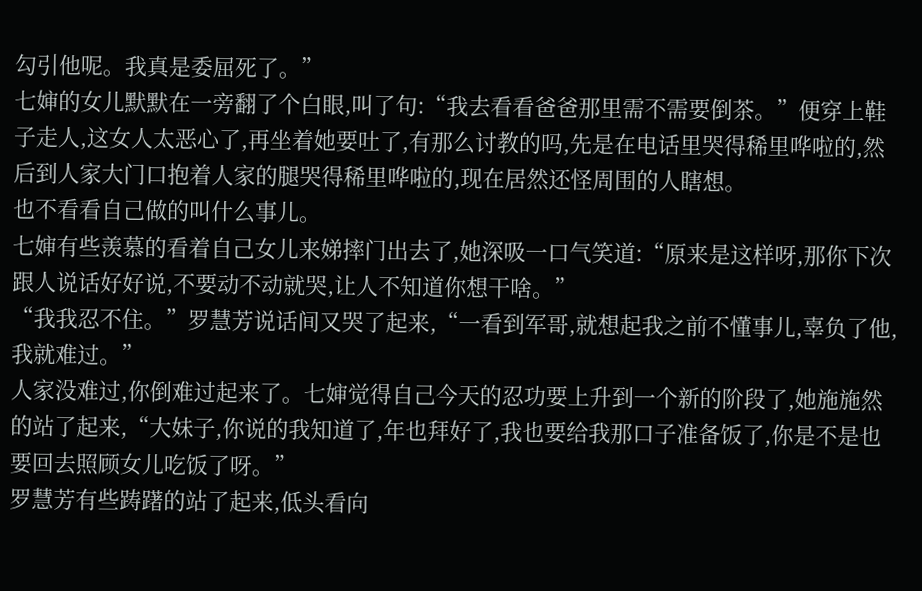勾引他呢。我真是委屈死了。”
七婶的女儿默默在一旁翻了个白眼,叫了句:“我去看看爸爸那里需不需要倒茶。”便穿上鞋子走人,这女人太恶心了,再坐着她要吐了,有那么讨教的吗,先是在电话里哭得稀里哗啦的,然后到人家大门口抱着人家的腿哭得稀里哗啦的,现在居然还怪周围的人瞎想。
也不看看自己做的叫什么事儿。
七婶有些羡慕的看着自己女儿来娣摔门出去了,她深吸一口气笑道:“原来是这样呀,那你下次跟人说话好好说,不要动不动就哭,让人不知道你想干啥。”
“我我忍不住。”罗慧芳说话间又哭了起来,“一看到军哥,就想起我之前不懂事儿,辜负了他,我就难过。”
人家没难过,你倒难过起来了。七婶觉得自己今天的忍功要上升到一个新的阶段了,她施施然的站了起来,“大妹子,你说的我知道了,年也拜好了,我也要给我那口子准备饭了,你是不是也要回去照顾女儿吃饭了呀。”
罗慧芳有些踌躇的站了起来,低头看向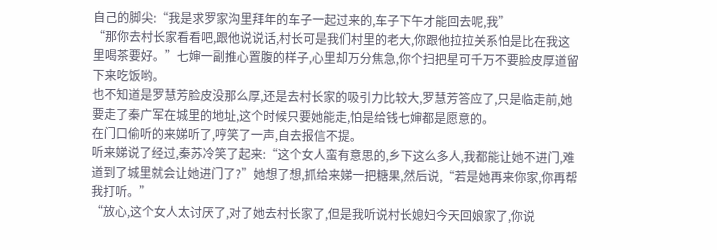自己的脚尖:“我是求罗家沟里拜年的车子一起过来的,车子下午才能回去呢,我”
“那你去村长家看看吧,跟他说说话,村长可是我们村里的老大,你跟他拉拉关系怕是比在我这里喝茶要好。”七婶一副推心置腹的样子,心里却万分焦急,你个扫把星可千万不要脸皮厚道留下来吃饭哟。
也不知道是罗慧芳脸皮没那么厚,还是去村长家的吸引力比较大,罗慧芳答应了,只是临走前,她要走了秦广军在城里的地址,这个时候只要她能走,怕是给钱七婶都是愿意的。
在门口偷听的来娣听了,哼笑了一声,自去报信不提。
听来娣说了经过,秦苏冷笑了起来:“这个女人蛮有意思的,乡下这么多人,我都能让她不进门,难道到了城里就会让她进门了?”她想了想,抓给来娣一把糖果,然后说,“若是她再来你家,你再帮我打听。”
“放心,这个女人太讨厌了,对了她去村长家了,但是我听说村长媳妇今天回娘家了,你说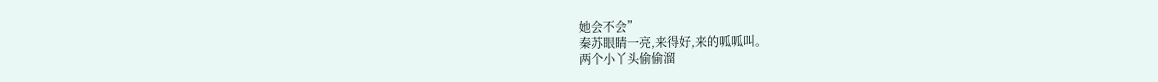她会不会”
秦苏眼睛一亮,来得好,来的呱呱叫。
两个小丫头偷偷溜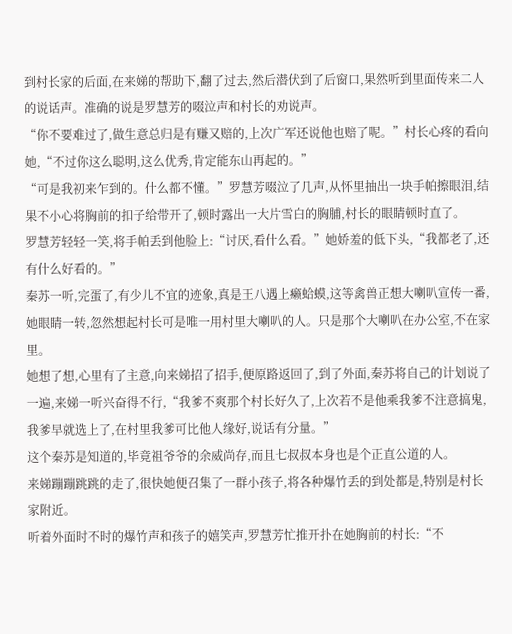到村长家的后面,在来娣的帮助下,翻了过去,然后潜伏到了后窗口,果然听到里面传来二人的说话声。准确的说是罗慧芳的啜泣声和村长的劝说声。
“你不要难过了,做生意总归是有赚又赔的,上次广军还说他也赔了呢。”村长心疼的看向她,“不过你这么聪明,这么优秀,肯定能东山再起的。”
“可是我初来乍到的。什么都不懂。”罗慧芳啜泣了几声,从怀里抽出一块手帕擦眼泪,结果不小心将胸前的扣子给带开了,顿时露出一大片雪白的胸脯,村长的眼睛顿时直了。
罗慧芳轻轻一笑,将手帕丢到他脸上:“讨厌,看什么看。”她娇羞的低下头,“我都老了,还有什么好看的。”
秦苏一听,完蛋了,有少儿不宜的迹象,真是王八遇上癞蛤蟆,这等禽兽正想大喇叭宣传一番,她眼睛一转,忽然想起村长可是唯一用村里大喇叭的人。只是那个大喇叭在办公室,不在家里。
她想了想,心里有了主意,向来娣招了招手,便原路返回了,到了外面,秦苏将自己的计划说了一遍,来娣一听兴奋得不行,“我爹不爽那个村长好久了,上次若不是他乘我爹不注意搞鬼,我爹早就选上了,在村里我爹可比他人缘好,说话有分量。”
这个秦苏是知道的,毕竟祖爷爷的余威尚存,而且七叔叔本身也是个正直公道的人。
来娣蹦蹦跳跳的走了,很快她便召集了一群小孩子,将各种爆竹丢的到处都是,特别是村长家附近。
听着外面时不时的爆竹声和孩子的嬉笑声,罗慧芳忙推开扑在她胸前的村长:“不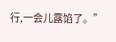行,一会儿露馅了。”